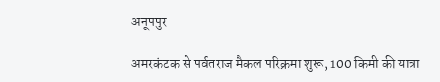अनूपपुर

अमरकंटक से पर्वतराज मैकल परिक्रमा शुरू, 100 किमी की यात्रा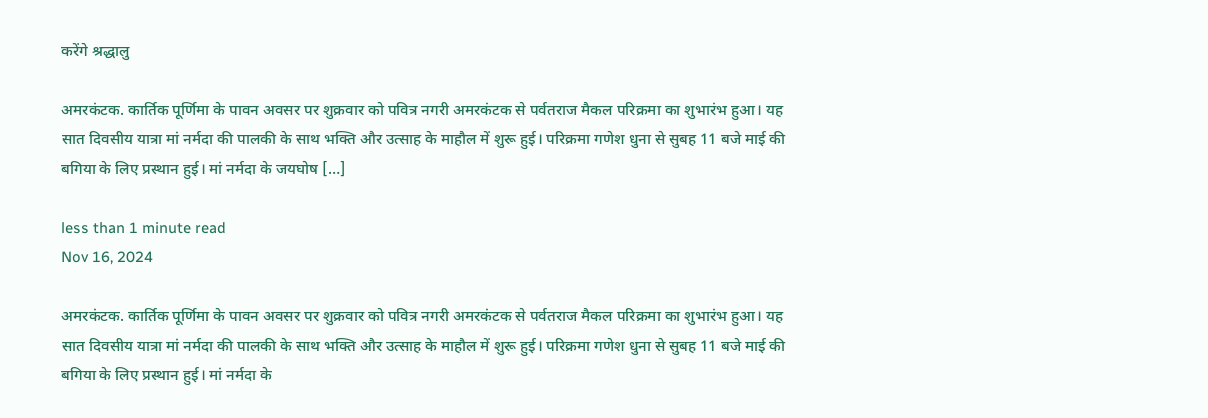करेंगे श्रद्धालु

अमरकंटक. कार्तिक पूर्णिमा के पावन अवसर पर शुक्रवार को पवित्र नगरी अमरकंटक से पर्वतराज मैकल परिक्रमा का शुभारंभ हुआ। यह सात दिवसीय यात्रा मां नर्मदा की पालकी के साथ भक्ति और उत्साह के माहौल में शुरू हुई। परिक्रमा गणेश धुना से सुबह 11 बजे माई की बगिया के लिए प्रस्थान हुई। मां नर्मदा के जयघोष […]

less than 1 minute read
Nov 16, 2024

अमरकंटक. कार्तिक पूर्णिमा के पावन अवसर पर शुक्रवार को पवित्र नगरी अमरकंटक से पर्वतराज मैकल परिक्रमा का शुभारंभ हुआ। यह सात दिवसीय यात्रा मां नर्मदा की पालकी के साथ भक्ति और उत्साह के माहौल में शुरू हुई। परिक्रमा गणेश धुना से सुबह 11 बजे माई की बगिया के लिए प्रस्थान हुई। मां नर्मदा के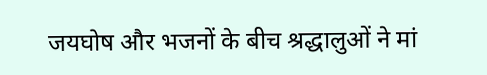जयघोष और भजनों के बीच श्रद्धालुओं ने मां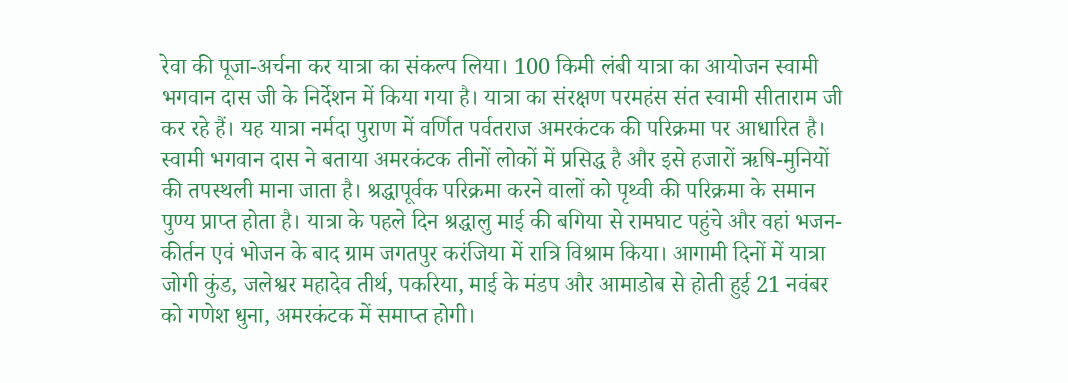रेवा की पूजा-अर्चना कर यात्रा का संकल्प लिया। 100 किमी लंबी यात्रा का आयोजन स्वामी भगवान दास जी के निर्देशन में किया गया है। यात्रा का संरक्षण परमहंस संत स्वामी सीताराम जी कर रहे हैं। यह यात्रा नर्मदा पुराण में वर्णित पर्वतराज अमरकंटक की परिक्रमा पर आधारित है। स्वामी भगवान दास ने बताया अमरकंटक तीनों लोकों में प्रसिद्ध है और इसे हजारों ऋषि-मुनियों की तपस्थली माना जाता है। श्रद्धापूर्वक परिक्रमा करने वालों को पृथ्वी की परिक्रमा के समान पुण्य प्राप्त होता है। यात्रा के पहले दिन श्रद्धालु माई की बगिया से रामघाट पहुंचे और वहां भजन-कीर्तन एवं भोजन के बाद ग्राम जगतपुर करंजिया में रात्रि विश्राम किया। आगामी दिनों में यात्रा जोगी कुंड, जलेश्वर महादेव तीर्थ, पकरिया, माई के मंडप और आमाडोब से होती हुई 21 नवंबर को गणेश धुना, अमरकंटक में समाप्त होगी।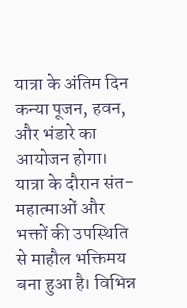यात्रा के अंतिम दिन कन्या पूजन, हवन, और भंडारे का आयोजन होगा। यात्रा के दौरान संत-महात्माओं और भक्तों की उपस्थिति से माहौल भक्तिमय बना हुआ है। विभिन्न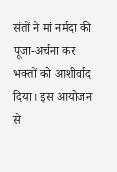संतों ने मां नर्मदा की पूजा-अर्चना कर भक्तों को आशीर्वाद दिया। इस आयोजन से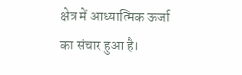क्षेत्र में आध्यात्मिक ऊर्जा का संचार हुआ है।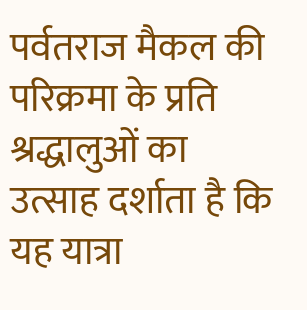पर्वतराज मैकल की परिक्रमा के प्रति श्रद्धालुओं का उत्साह दर्शाता है कि यह यात्रा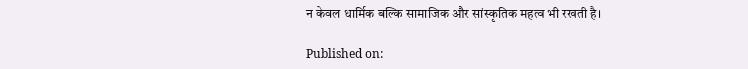न केवल धार्मिक बल्कि सामाजिक और सांस्कृतिक महत्व भी रखती है।

Published on: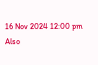16 Nov 2024 12:00 pm
Also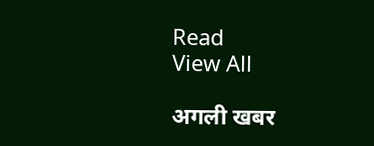Read
View All

अगली खबर